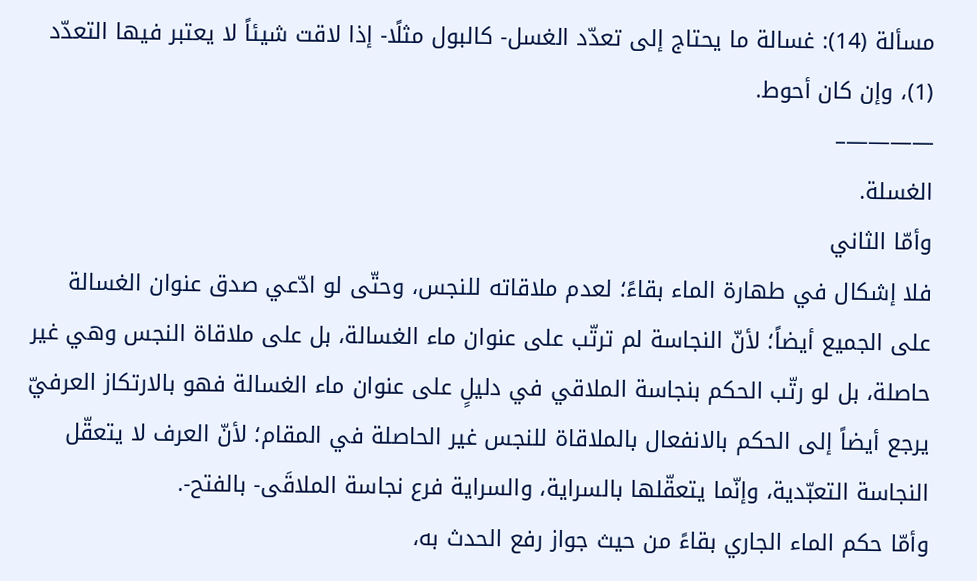مسألة (14): غسالة ما يحتاج إلى تعدّد الغسل- كالبول مثلًا- إذا لاقت شيئاً لا يعتبر فيها التعدّد (1)، وإن كان أحوط.
————–
الغسلة.
وأمّا الثاني
فلا إشكال في طهارة الماء بقاءً؛ لعدم ملاقاته للنجس، وحتّى لو ادّعي صدق عنوان الغسالة على الجميع أيضاً؛ لأنّ النجاسة لم ترتّب على عنوان ماء الغسالة، بل على ملاقاة النجس وهي غير حاصلة، بل لو رتّب الحكم بنجاسة الملاقي في دليلٍ على عنوان ماء الغسالة فهو بالارتكاز العرفيّ يرجع أيضاً إلى الحكم بالانفعال بالملاقاة للنجس غير الحاصلة في المقام؛ لأنّ العرف لا يتعقّل النجاسة التعبّدية، وإنّما يتعقّلها بالسراية، والسراية فرع نجاسة الملاقَى- بالفتح-.
وأمّا حكم الماء الجاري بقاءً من حيث جواز رفع الحدث به،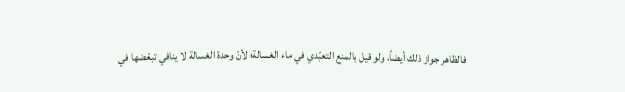فالظاهر جواز ذلك أيضاً، ولو قيل بالمنع التعبّدي في ماء الغسالة؛ لأنّ وحدة الغسالة لا ينافي تبعّضها في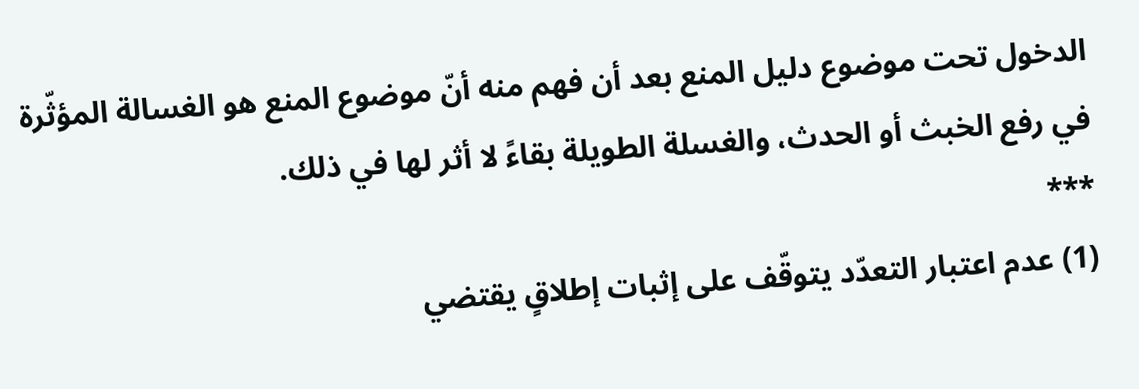الدخول تحت موضوع دليل المنع بعد أن فهم منه أنّ موضوع المنع هو الغسالة المؤثّرة في رفع الخبث أو الحدث، والغسلة الطويلة بقاءً لا أثر لها في ذلك.
***
(1) عدم اعتبار التعدّد يتوقّف على إثبات إطلاقٍ يقتضي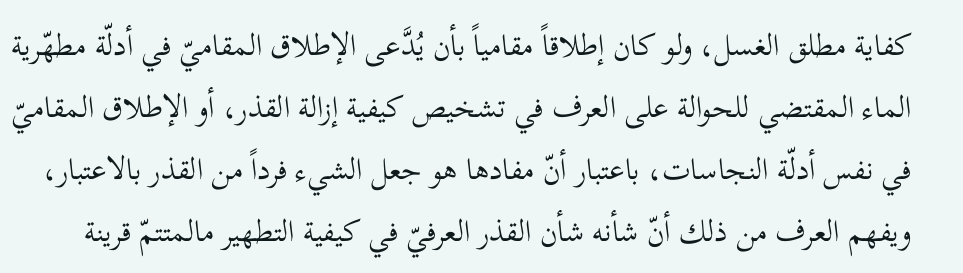كفاية مطلق الغسل، ولو كان إطلاقاً مقامياً بأن يُدَّعى الإطلاق المقاميّ في أدلّة مطهّرية الماء المقتضي للحوالة على العرف في تشخيص كيفية إزالة القذر، أو الإطلاق المقاميّ في نفس أدلّة النجاسات، باعتبار أنّ مفادها هو جعل الشيء فرداً من القذر بالاعتبار، ويفهم العرف من ذلك أنّ شأنه شأن القذر العرفيّ في كيفية التطهير مالمتتمّ قرينة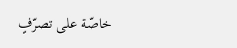خاصّة على تصرّفٍ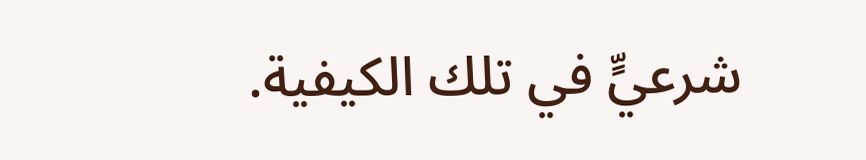شرعيٍّ في تلك الكيفية.